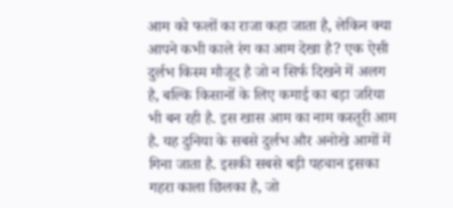आम को फलों का राजा कहा जाता है, लेकिन क्या आपने कभी काले रंग का आम देखा है? एक ऐसी दुर्लभ किस्म मौजूद है जो न सिर्फ दिखने में अलग है, बल्कि किसानों के लिए कमाई का बड़ा जरिया भी बन रही है. इस खास आम का नाम कस्तूरी आम है. यह दुनिया के सबसे दुर्लभ और अनोखे आमों में गिना जाता है. इसकी सबसे बड़ी पहचान इसका गहरा काला छिलका है, जो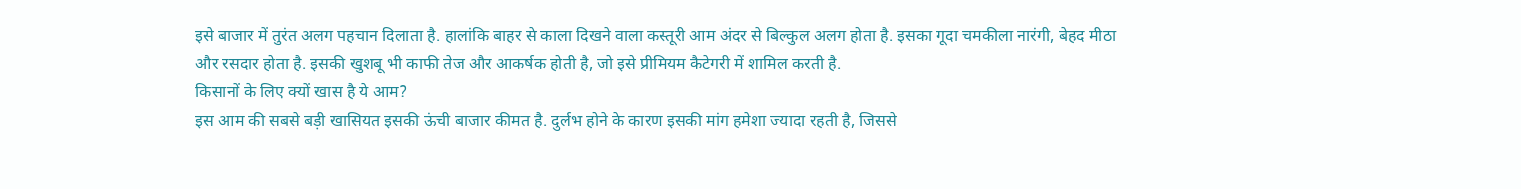इसे बाजार में तुरंत अलग पहचान दिलाता है. हालांकि बाहर से काला दिखने वाला कस्तूरी आम अंदर से बिल्कुल अलग होता है. इसका गूदा चमकीला नारंगी, बेहद मीठा और रसदार होता है. इसकी खुशबू भी काफी तेज और आकर्षक होती है, जो इसे प्रीमियम कैटेगरी में शामिल करती है.
किसानों के लिए क्यों खास है ये आम?
इस आम की सबसे बड़ी खासियत इसकी ऊंची बाजार कीमत है. दुर्लभ होने के कारण इसकी मांग हमेशा ज्यादा रहती है, जिससे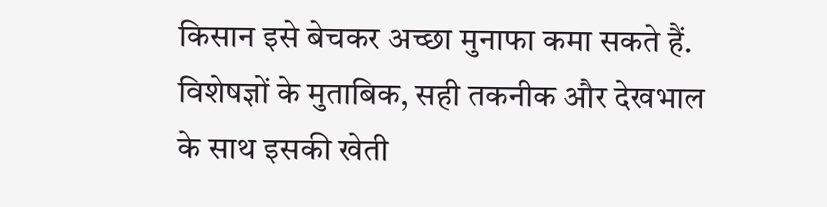किसान इसे बेचकर अच्छा मुनाफा कमा सकते हैं. विशेषज्ञों के मुताबिक, सही तकनीक और देखभाल के साथ इसकी खेती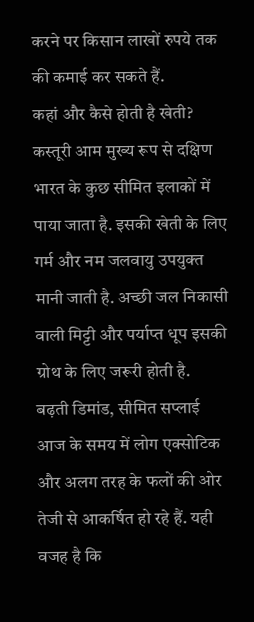करने पर किसान लाखों रुपये तक की कमाई कर सकते हैं.
कहां और कैसे होती है खेती?
कस्तूरी आम मुख्य रूप से दक्षिण भारत के कुछ सीमित इलाकों में पाया जाता है. इसकी खेती के लिए गर्म और नम जलवायु उपयुक्त मानी जाती है. अच्छी जल निकासी वाली मिट्टी और पर्याप्त धूप इसकी ग्रोथ के लिए जरूरी होती है.
बढ़ती डिमांड, सीमित सप्लाई
आज के समय में लोग एक्सोटिक और अलग तरह के फलों की ओर तेजी से आकर्षित हो रहे हैं. यही वजह है कि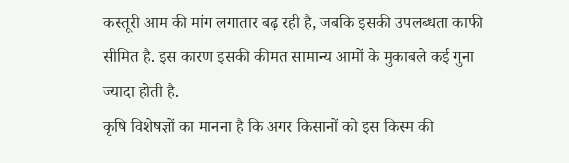कस्तूरी आम की मांग लगातार बढ़ रही है, जबकि इसकी उपलब्धता काफी सीमित है. इस कारण इसकी कीमत सामान्य आमों के मुकाबले कई गुना ज्यादा होती है.
कृषि विशेषज्ञों का मानना है कि अगर किसानों को इस किस्म की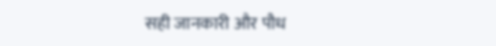सही जानकारी और पौध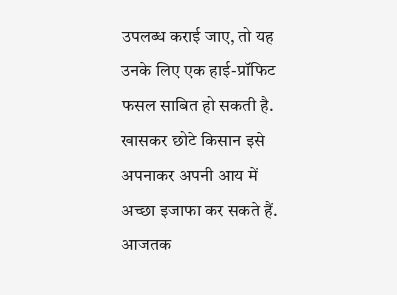उपलब्ध कराई जाए, तो यह उनके लिए एक हाई-प्रॉफिट फसल साबित हो सकती है. खासकर छोटे किसान इसे अपनाकर अपनी आय में अच्छा इजाफा कर सकते हैं.
आजतक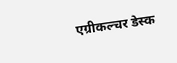एग्रीकल्चर डेस्क